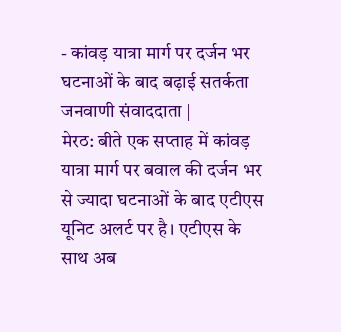- कांवड़ यात्रा मार्ग पर दर्जन भर घटनाओं के बाद बढ़ाई सतर्कता
जनवाणी संवाददाता |
मेरठ: बीते एक सप्ताह में कांवड़ यात्रा मार्ग पर बवाल की दर्जन भर से ज्यादा घटनाओं के बाद एटीएस यूनिट अलर्ट पर है। एटीएस के साथ अब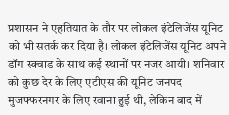प्रशासन ने एहतियात के तौर पर लोकल इंटेलिजेंस यूनिट को भी सतर्क कर दिया है। लोकल इंटेलिजेंस यूनिट अपने डॉग स्क्वाड के साथ कई स्थानों पर नजर आयी। शनिवार को कुछ देर के लिए एटीएस की यूनिट जनपद मुजफ्फरनगर के लिए रवाना हुई थी, लेकिन बाद में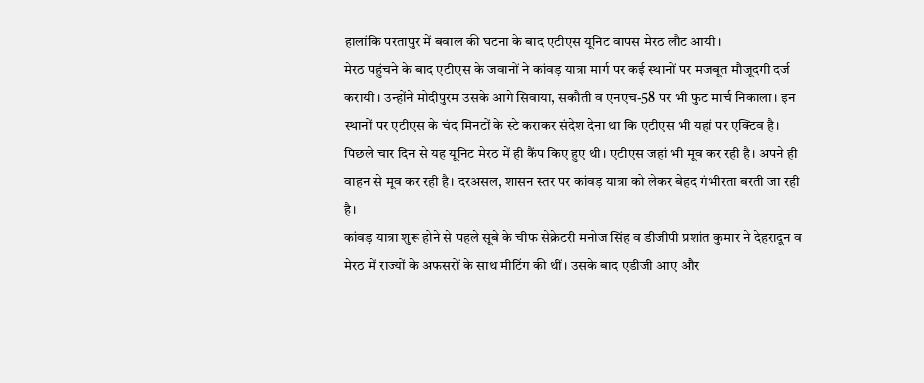हालांकि परतापुर में बवाल की घटना के बाद एटीएस यूनिट वापस मेरठ लौट आयी।
मेरठ पहुंचने के बाद एटीएस के जवानों ने कांवड़ यात्रा मार्ग पर कई स्थानों पर मजबूत मौजूदगी दर्ज करायी। उन्होंने मोदीपुरम उसके आगे सिवाया, सकौती व एनएच-58 पर भी फुट मार्च निकाला। इन स्थानों पर एटीएस के चंद मिनटों के स्टे कराकर संदेश देना था कि एटीएस भी यहां पर एक्टिव है। पिछले चार दिन से यह यूनिट मेरठ में ही कैंप किए हुए थी। एटीएस जहां भी मूव कर रही है। अपने ही वाहन से मूव कर रही है। दरअसल, शासन स्तर पर कांवड़ यात्रा को लेकर बेहद गंभीरता बरती जा रही है।
कांवड़ यात्रा शुरू होने से पहले सूबे के चीफ सेक्रेटरी मनोज सिंह व डीजीपी प्रशांत कुमार ने देहरादून व मेरठ में राज्यों के अफसरों के साथ मीटिंग की थीं। उसके बाद एडीजी आए और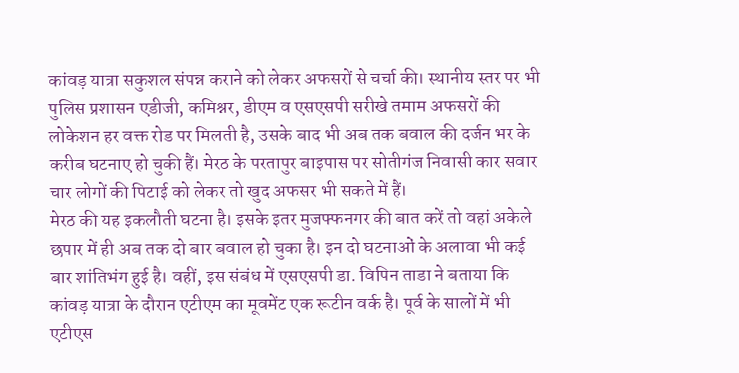कांवड़ यात्रा सकुशल संपन्न कराने को लेकर अफसरों से चर्चा की। स्थानीय स्तर पर भी पुलिस प्रशासन एडीजी, कमिश्नर, डीएम व एसएसपी सरीखे तमाम अफसरों की लोकेशन हर वक्त रोड पर मिलती है, उसके बाद भी अब तक बवाल की दर्जन भर के करीब घटनाए हो चुकी हैं। मेरठ के परतापुर बाइपास पर सोतीगंज निवासी कार सवार चार लोगों की पिटाई को लेकर तो खुद अफसर भी सकते में हैं।
मेरठ की यह इकलौती घटना है। इसके इतर मुजफ्फनगर की बात करें तो वहां अकेले छपार में ही अब तक दो बार बवाल हो चुका है। इन दो घटनाओं के अलावा भी कई बार शांतिभंग हुई है। वहीं, इस संबंध में एसएसपी डा. विपिन ताडा ने बताया कि कांवड़ यात्रा के दौरान एटीएम का मूवमेंट एक रूटीन वर्क है। पूर्व के सालों में भी एटीएस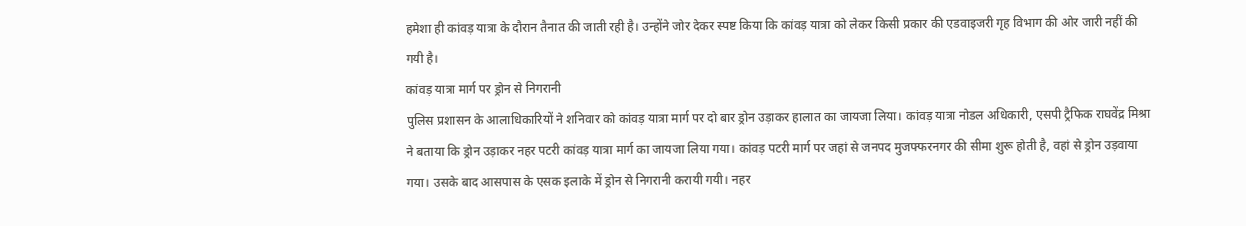हमेशा ही कांवड़ यात्रा के दौरान तैनात की जाती रही है। उन्होंने जोर देकर स्पष्ट किया कि कांवड़ यात्रा को लेकर किसी प्रकार की एडवाइजरी गृह विभाग की ओर जारी नहीं की गयी है।
कांवड़ यात्रा मार्ग पर ड्रोन से निगरानी
पुलिस प्रशासन के आलाधिकारियों ने शनिवार को कांवड़ यात्रा मार्ग पर दो बार ड्रोन उड़ाकर हालात का जायजा लिया। कांवड़ यात्रा नोडल अधिकारी, एसपी ट्रैफिक राघवेंद्र मिश्रा ने बताया कि ड्रोन उड़ाकर नहर पटरी कांवड़ यात्रा मार्ग का जायजा लिया गया। कांवड़ पटरी मार्ग पर जहां से जनपद मुजफ्फरनगर की सीमा शुरू होती है, वहां से ड्रोन उड़वाया गया। उसके बाद आसपास के एसक इलाके में ड्रोन से निगरानी करायी गयी। नहर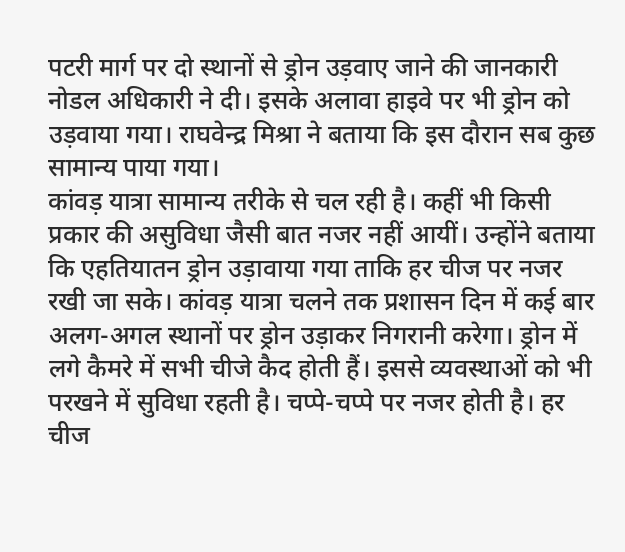पटरी मार्ग पर दो स्थानों से ड्रोन उड़वाए जाने की जानकारी नोडल अधिकारी ने दी। इसके अलावा हाइवे पर भी ड्रोन को उड़वाया गया। राघवेन्द्र मिश्रा ने बताया कि इस दौरान सब कुछ सामान्य पाया गया।
कांवड़ यात्रा सामान्य तरीके से चल रही है। कहीं भी किसी प्रकार की असुविधा जैसी बात नजर नहीं आयीं। उन्होंने बताया कि एहतियातन ड्रोन उड़ावाया गया ताकि हर चीज पर नजर रखी जा सके। कांवड़ यात्रा चलने तक प्रशासन दिन में कई बार अलग-अगल स्थानों पर ड्रोन उड़ाकर निगरानी करेगा। ड्रोन में लगे कैमरे में सभी चीजे कैद होती हैं। इससे व्यवस्थाओं को भी परखने में सुविधा रहती है। चप्पे-चप्पे पर नजर होती है। हर चीज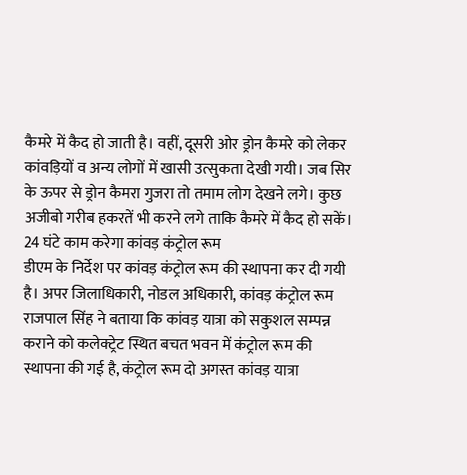कैमरे में कैद हो जाती है। वहीं, दूसरी ओर ड्रोन कैमरे को लेकर कांवड़ियों व अन्य लोगों में खासी उत्सुकता देखी गयी। जब सिर के ऊपर से ड्रोन कैमरा गुजरा तो तमाम लोग देखने लगे। कुछ अजीबो गरीब हकरतें भी करने लगे ताकि कैमरे में कैद हो सकें।
24 घंटे काम करेगा कांवड़ कंट्रोल रूम
डीएम के निर्देश पर कांवड़ कंट्रोल रूम की स्थापना कर दी गयी है। अपर जिलाधिकारी, नोडल अधिकारी, कांवड़ कंट्रोल रूम राजपाल सिंह ने बताया कि कांवड़ यात्रा को सकुशल सम्पन्न कराने को कलेक्ट्रेट स्थित बचत भवन में कंट्रोल रूम की स्थापना की गई है, कंट्रोल रूम दो अगस्त कांवड़ यात्रा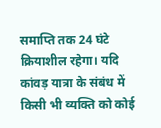समाप्ति तक 24 घंटे क्रियाशील रहेगा। यदि कांवड़ यात्रा के संबंध में किसी भी व्यक्ति को कोई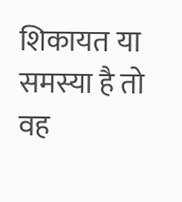शिकायत या समस्या है तो वह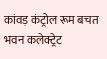कांवड़ कंट्रोल रूम बचत भवन कलेक्ट्रेट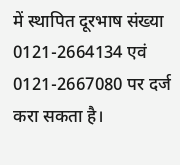में स्थापित दूरभाष संख्या 0121-2664134 एवं 0121-2667080 पर दर्ज करा सकता है।